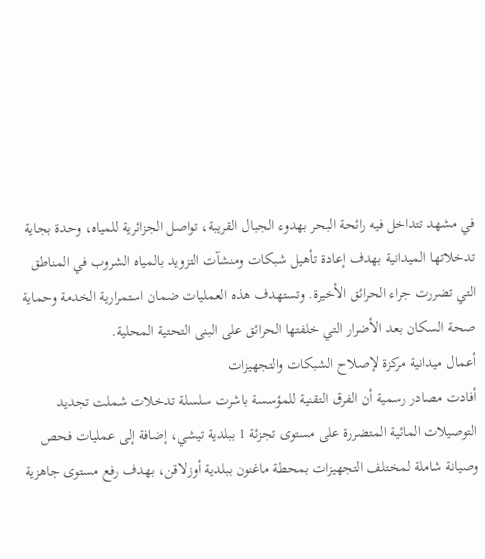في مشهد تتداخل فيه رائحة البحر بهدوء الجبال القريبة، تواصل الجزائرية للمياه، وحدة بجاية تدخلاتها الميدانية بهدف إعادة تأهيل شبكات ومنشآت التزويد بالمياه الشروب في المناطق التي تضررت جراء الحرائق الأخيرة. وتستهدف هذه العمليات ضمان استمرارية الخدمة وحماية صحة السكان بعد الأضرار التي خلفتها الحرائق على البنى التحتية المحلية.
أعمال ميدانية مركزة لإصلاح الشبكات والتجهيزات
أفادت مصادر رسمية أن الفرق التقنية للمؤسسة باشرت سلسلة تدخلات شملت تجديد التوصيلات المائية المتضررة على مستوى تجزئة 1 ببلدية تيشي، إضافة إلى عمليات فحص وصيانة شاملة لمختلف التجهيزات بمحطة ماغنون ببلدية أوزلاقن، بهدف رفع مستوى جاهزية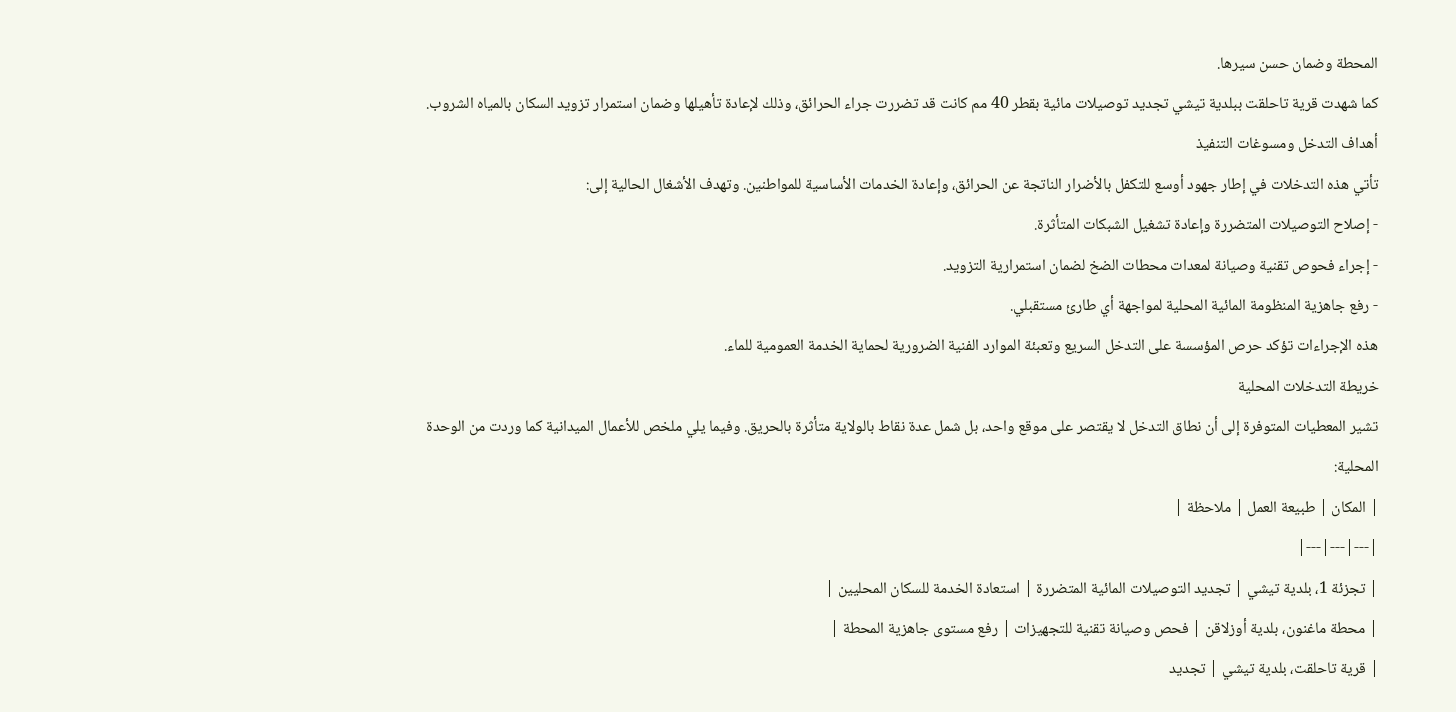المحطة وضمان حسن سيرها.
كما شهدت قرية تاحلقت ببلدية تيشي تجديد توصيلات مائية بقطر 40 مم كانت قد تضررت جراء الحرائق، وذلك لإعادة تأهيلها وضمان استمرار تزويد السكان بالمياه الشروب.
أهداف التدخل ومسوغات التنفيذ
تأتي هذه التدخلات في إطار جهود أوسع للتكفل بالأضرار الناتجة عن الحرائق، وإعادة الخدمات الأساسية للمواطنين. وتهدف الأشغال الحالية إلى:
- إصلاح التوصيلات المتضررة وإعادة تشغيل الشبكات المتأثرة.
- إجراء فحوص تقنية وصيانة لمعدات محطات الضخ لضمان استمرارية التزويد.
- رفع جاهزية المنظومة المائية المحلية لمواجهة أي طارئ مستقبلي.
هذه الإجراءات تؤكد حرص المؤسسة على التدخل السريع وتعبئة الموارد الفنية الضرورية لحماية الخدمة العمومية للماء.
خريطة التدخلات المحلية
تشير المعطيات المتوفرة إلى أن نطاق التدخل لا يقتصر على موقع واحد، بل شمل عدة نقاط بالولاية متأثرة بالحريق. وفيما يلي ملخص للأعمال الميدانية كما وردت من الوحدة المحلية:
| المكان | طبيعة العمل | ملاحظة |
|---|---|---|
| تجزئة 1، بلدية تيشي | تجديد التوصيلات المائية المتضررة | استعادة الخدمة للسكان المحليين |
| محطة ماغنون، بلدية أوزلاقن | فحص وصيانة تقنية للتجهيزات | رفع مستوى جاهزية المحطة |
| قرية تاحلقت، بلدية تيشي | تجديد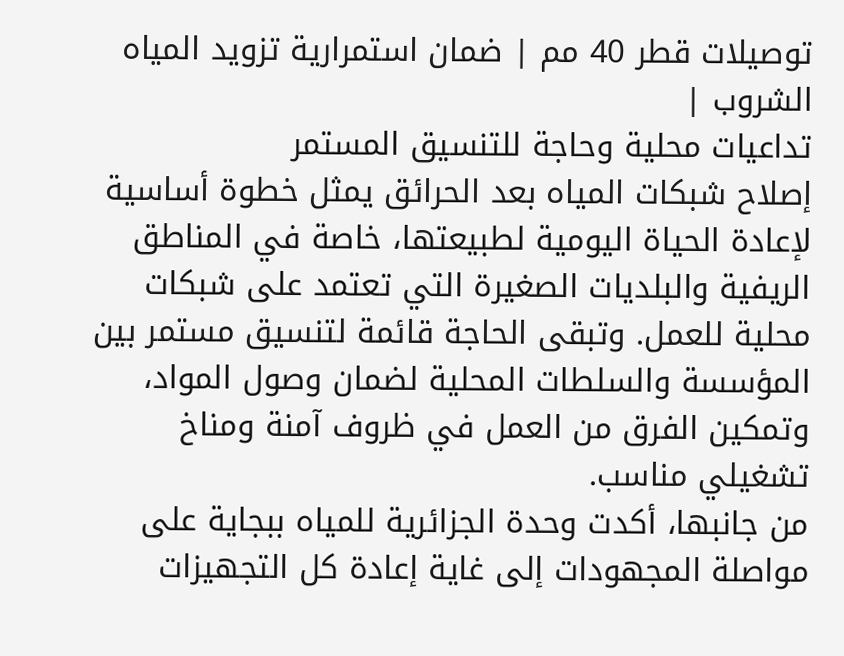توصيلات قطر 40 مم | ضمان استمرارية تزويد المياه الشروب |
تداعيات محلية وحاجة للتنسيق المستمر
إصلاح شبكات المياه بعد الحرائق يمثل خطوة أساسية لإعادة الحياة اليومية لطبيعتها، خاصة في المناطق الريفية والبلديات الصغيرة التي تعتمد على شبكات محلية للعمل. وتبقى الحاجة قائمة لتنسيق مستمر بين المؤسسة والسلطات المحلية لضمان وصول المواد، وتمكين الفرق من العمل في ظروف آمنة ومناخ تشغيلي مناسب.
من جانبها، أكدت وحدة الجزائرية للمياه ببجاية على مواصلة المجهودات إلى غاية إعادة كل التجهيزات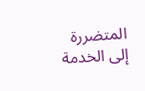المتضررة إلى الخدمة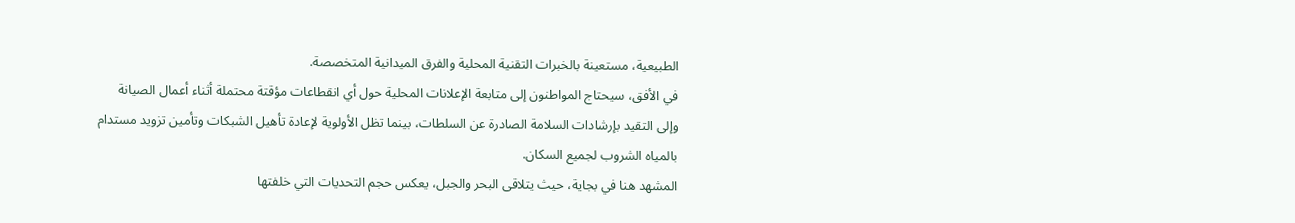الطبيعية، مستعينة بالخبرات التقنية المحلية والفرق الميدانية المتخصصة.
في الأفق، سيحتاج المواطنون إلى متابعة الإعلانات المحلية حول أي انقطاعات مؤقتة محتملة أثناء أعمال الصيانة وإلى التقيد بإرشادات السلامة الصادرة عن السلطات، بينما تظل الأولوية لإعادة تأهيل الشبكات وتأمين تزويد مستدام بالمياه الشروب لجميع السكان.
المشهد هنا في بجاية، حيث يتلاقى البحر والجبل، يعكس حجم التحديات التي خلفتها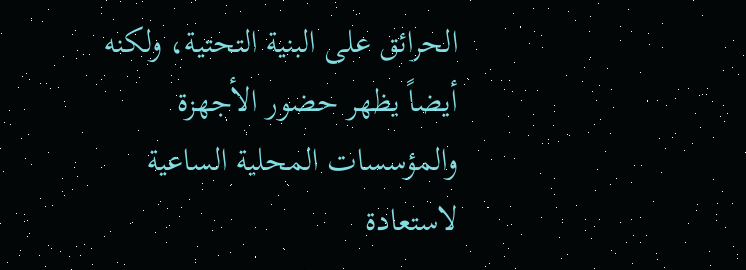الحرائق على البنية التحتية، ولكنه أيضاً يظهر حضور الأجهزة والمؤسسات المحلية الساعية لاستعادة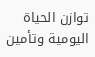توازن الحياة اليومية وتأمين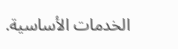الخدمات الأساسية.